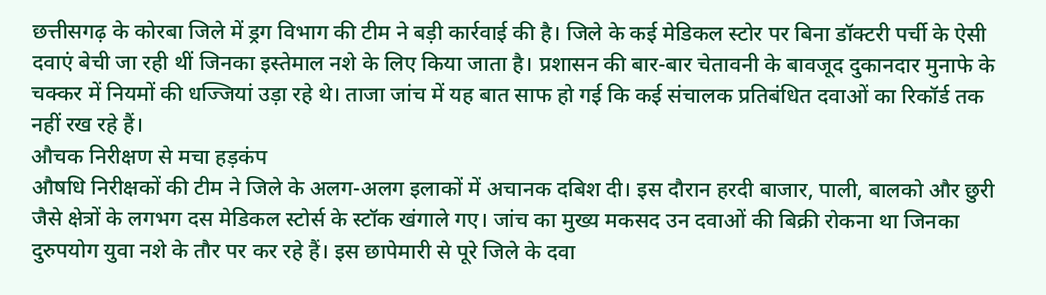छत्तीसगढ़ के कोरबा जिले में ड्रग विभाग की टीम ने बड़ी कार्रवाई की है। जिले के कई मेडिकल स्टोर पर बिना डॉक्टरी पर्ची के ऐसी दवाएं बेची जा रही थीं जिनका इस्तेमाल नशे के लिए किया जाता है। प्रशासन की बार-बार चेतावनी के बावजूद दुकानदार मुनाफे के चक्कर में नियमों की धज्जियां उड़ा रहे थे। ताजा जांच में यह बात साफ हो गई कि कई संचालक प्रतिबंधित दवाओं का रिकॉर्ड तक नहीं रख रहे हैं।
औचक निरीक्षण से मचा हड़कंप
औषधि निरीक्षकों की टीम ने जिले के अलग-अलग इलाकों में अचानक दबिश दी। इस दौरान हरदी बाजार, पाली, बालको और छुरी जैसे क्षेत्रों के लगभग दस मेडिकल स्टोर्स के स्टॉक खंगाले गए। जांच का मुख्य मकसद उन दवाओं की बिक्री रोकना था जिनका दुरुपयोग युवा नशे के तौर पर कर रहे हैं। इस छापेमारी से पूरे जिले के दवा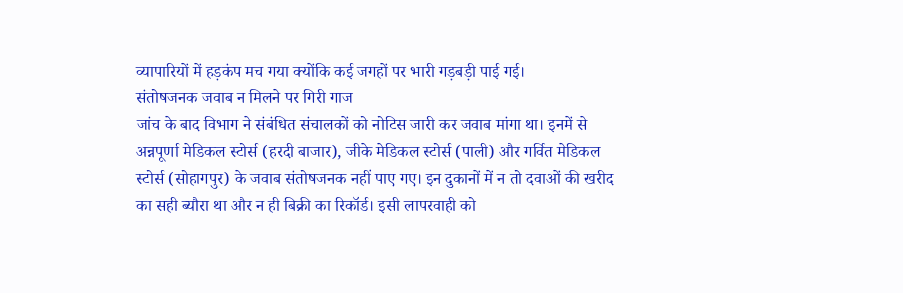व्यापारियों में हड़कंप मच गया क्योंकि कई जगहों पर भारी गड़बड़ी पाई गई।
संतोषजनक जवाब न मिलने पर गिरी गाज
जांच के बाद विभाग ने संबंधित संचालकों को नोटिस जारी कर जवाब मांगा था। इनमें से अन्नपूर्णा मेडिकल स्टोर्स (हरदी बाजार), जीके मेडिकल स्टोर्स (पाली) और गर्वित मेडिकल स्टोर्स (सोहागपुर) के जवाब संतोषजनक नहीं पाए गए। इन दुकानों में न तो दवाओं की खरीद का सही ब्यौरा था और न ही बिक्री का रिकॉर्ड। इसी लापरवाही को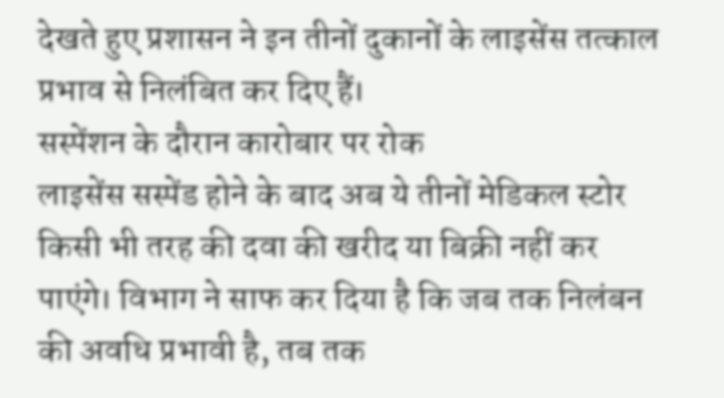देखते हुए प्रशासन ने इन तीनों दुकानों के लाइसेंस तत्काल प्रभाव से निलंबित कर दिए हैं।
सस्पेंशन के दौरान कारोबार पर रोक
लाइसेंस सस्पेंड होने के बाद अब ये तीनों मेडिकल स्टोर किसी भी तरह की दवा की खरीद या बिक्री नहीं कर पाएंगे। विभाग ने साफ कर दिया है कि जब तक निलंबन की अवधि प्रभावी है, तब तक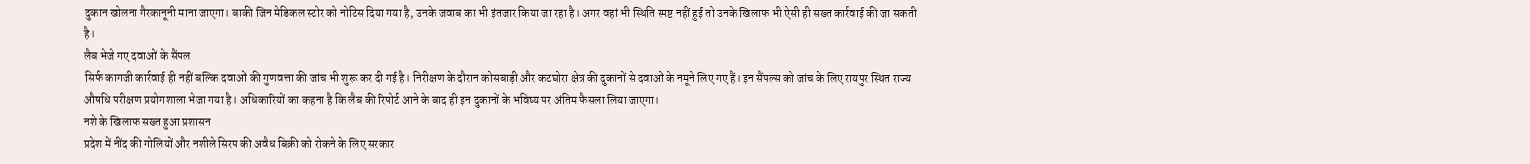दुकान खोलना गैरकानूनी माना जाएगा। बाकी जिन मेडिकल स्टोर को नोटिस दिया गया है, उनके जवाब का भी इंतजार किया जा रहा है। अगर वहां भी स्थिति स्पष्ट नहीं हुई तो उनके खिलाफ भी ऐसी ही सख्त कार्रवाई की जा सकती है।
लैब भेजे गए दवाओं के सैंपल
सिर्फ कागजी कार्रवाई ही नहीं बल्कि दवाओं की गुणवत्ता की जांच भी शुरू कर दी गई है। निरीक्षण के दौरान कोसबाड़ी और कटघोरा क्षेत्र की दुकानों से दवाओं के नमूने लिए गए हैं। इन सैंपल्स को जांच के लिए रायपुर स्थित राज्य औषधि परीक्षण प्रयोगशाला भेजा गया है। अधिकारियों का कहना है कि लैब की रिपोर्ट आने के बाद ही इन दुकानों के भविष्य पर अंतिम फैसला लिया जाएगा।
नशे के खिलाफ सख्त हुआ प्रशासन
प्रदेश में नींद की गोलियों और नशीले सिरप की अवैध बिक्री को रोकने के लिए सरकार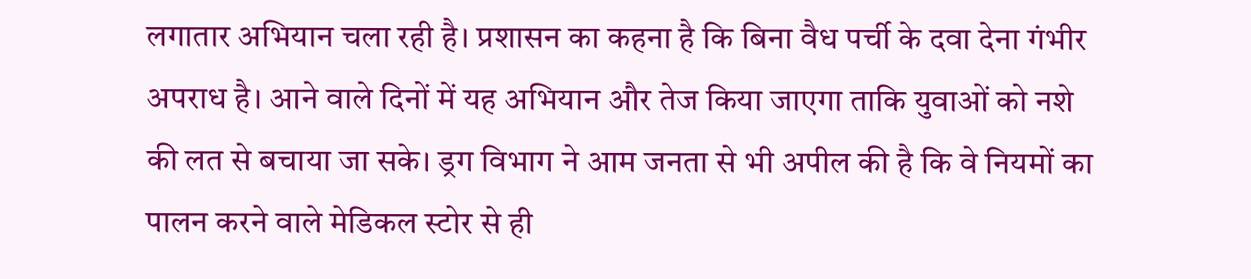लगातार अभियान चला रही है। प्रशासन का कहना है कि बिना वैध पर्ची के दवा देना गंभीर अपराध है। आने वाले दिनों में यह अभियान और तेज किया जाएगा ताकि युवाओं को नशे की लत से बचाया जा सके। ड्रग विभाग ने आम जनता से भी अपील की है कि वे नियमों का पालन करने वाले मेडिकल स्टोर से ही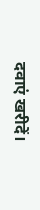दवाएं खरीदें।